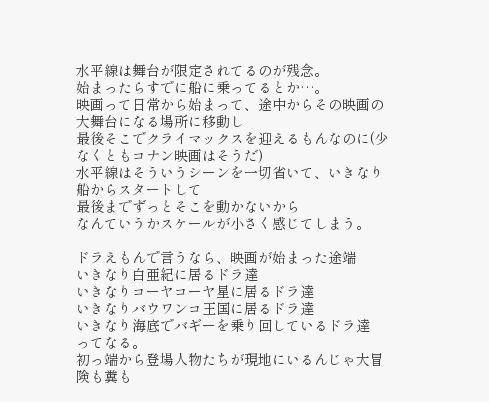水平線は舞台が限定されてるのが残念。
始まったらすでに船に乗ってるとか…。
映画って日常から始まって、途中からその映画の大舞台になる場所に移動し
最後そこでクライマックスを迎えるもんなのに(少なくともコナン映画はそうだ)
水平線はそういうシーンを一切省いて、いきなり船からスタートして
最後までずっとそこを動かないから
なんていうかスケールが小さく感じてしまう。

ドラえもんで言うなら、映画が始まった途端
いきなり白亜紀に居るドラ達
いきなりコーヤコーヤ星に居るドラ達
いきなりバウワンコ王国に居るドラ達
いきなり海底でバギーを乗り回しているドラ達
ってなる。
初っ端から登場人物たちが現地にいるんじゃ大冒険も糞も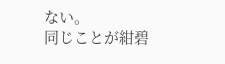ない。
同じことが紺碧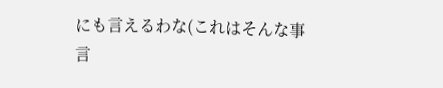にも言えるわな(これはそんな事言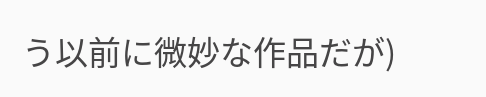う以前に微妙な作品だが)